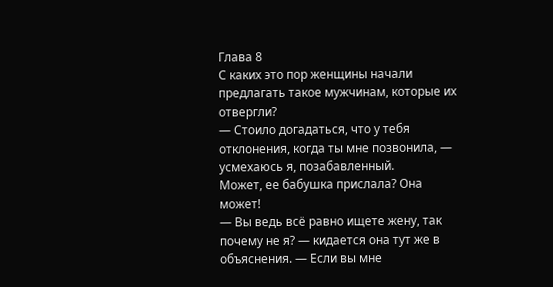Глава 8
С каких это пор женщины начали предлагать такое мужчинам, которые их отвергли?
— Стоило догадаться, что у тебя отклонения, когда ты мне позвонила, — усмехаюсь я, позабавленный.
Может, ее бабушка прислала? Она может!
— Вы ведь всё равно ищете жену, так почему не я? — кидается она тут же в объяснения. — Если вы мне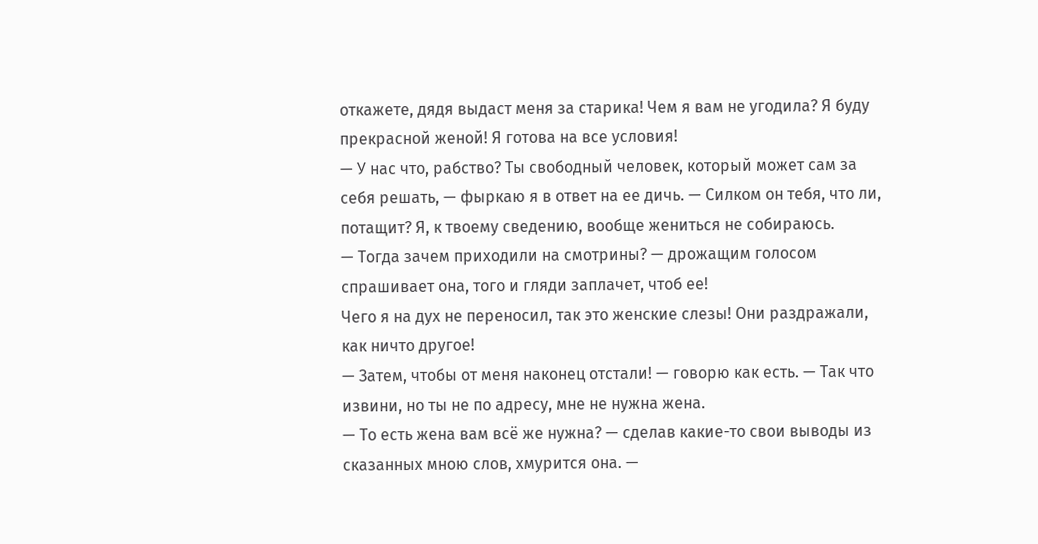откажете, дядя выдаст меня за старика! Чем я вам не угодила? Я буду прекрасной женой! Я готова на все условия!
— У нас что, рабство? Ты свободный человек, который может сам за себя решать, — фыркаю я в ответ на ее дичь. — Силком он тебя, что ли, потащит? Я, к твоему сведению, вообще жениться не собираюсь.
— Тогда зачем приходили на смотрины? — дрожащим голосом спрашивает она, того и гляди заплачет, чтоб ее!
Чего я на дух не переносил, так это женские слезы! Они раздражали, как ничто другое!
— Затем, чтобы от меня наконец отстали! — говорю как есть. — Так что извини, но ты не по адресу, мне не нужна жена.
— То есть жена вам всё же нужна? — сделав какие-то свои выводы из сказанных мною слов, хмурится она. —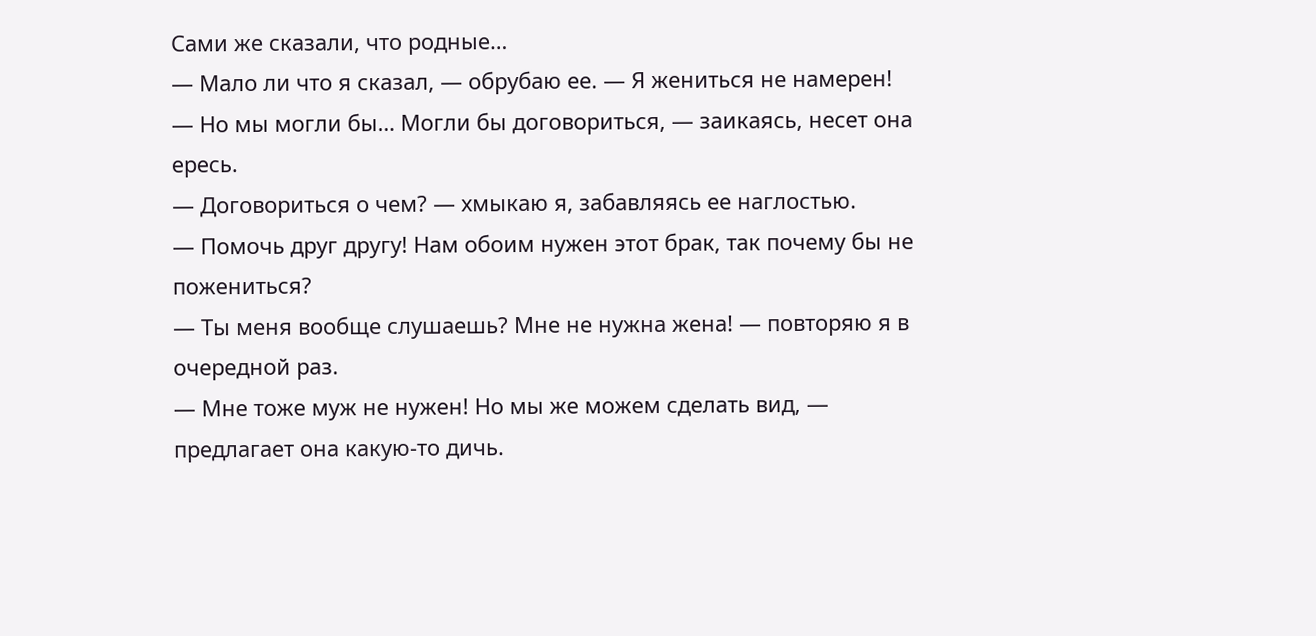Сами же сказали, что родные…
— Мало ли что я сказал, — обрубаю ее. — Я жениться не намерен!
— Но мы могли бы… Могли бы договориться, — заикаясь, несет она ересь.
— Договориться о чем? — хмыкаю я, забавляясь ее наглостью.
— Помочь друг другу! Нам обоим нужен этот брак, так почему бы не пожениться?
— Ты меня вообще слушаешь? Мне не нужна жена! — повторяю я в очередной раз.
— Мне тоже муж не нужен! Но мы же можем сделать вид, — предлагает она какую-то дичь.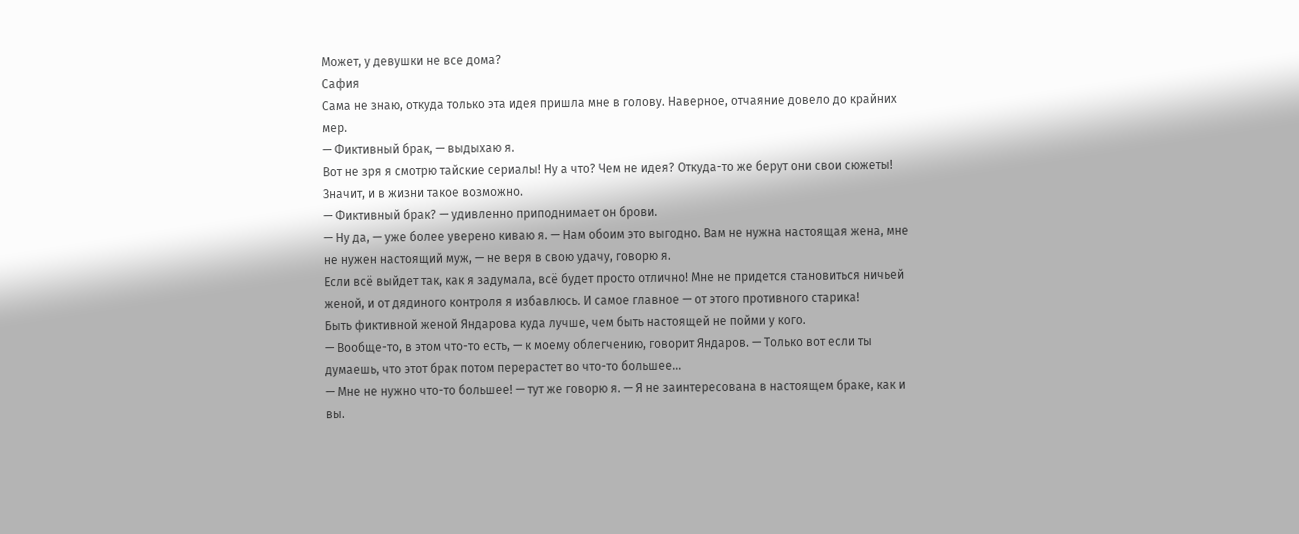Может, у девушки не все дома?
Сафия
Сама не знаю, откуда только эта идея пришла мне в голову. Наверное, отчаяние довело до крайних мер.
— Фиктивный брак, — выдыхаю я.
Вот не зря я смотрю тайские сериалы! Ну а что? Чем не идея? Откуда-то же берут они свои сюжеты! Значит, и в жизни такое возможно.
— Фиктивный брак? — удивленно приподнимает он брови.
— Ну да, — уже более уверено киваю я. — Нам обоим это выгодно. Вам не нужна настоящая жена, мне не нужен настоящий муж, — не веря в свою удачу, говорю я.
Если всё выйдет так, как я задумала, всё будет просто отлично! Мне не придется становиться ничьей женой, и от дядиного контроля я избавлюсь. И самое главное — от этого противного старика!
Быть фиктивной женой Яндарова куда лучше, чем быть настоящей не пойми у кого.
— Вообще-то, в этом что-то есть, — к моему облегчению, говорит Яндаров. — Только вот если ты думаешь, что этот брак потом перерастет во что-то большее…
— Мне не нужно что-то большее! — тут же говорю я. — Я не заинтересована в настоящем браке, как и вы.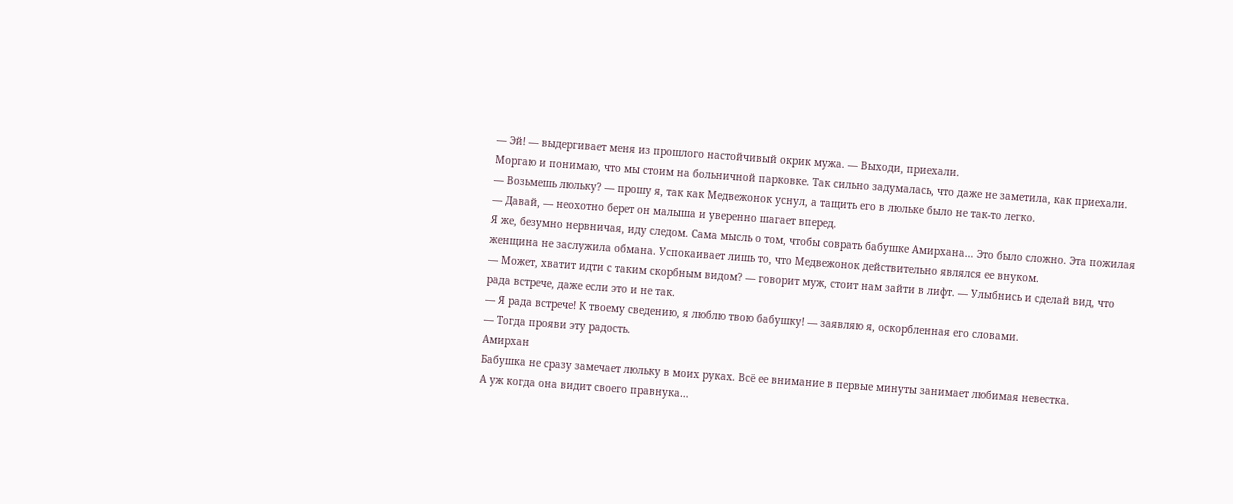— Эй! — выдергивает меня из прошлого настойчивый окрик мужа. — Выходи, приехали.
Моргаю и понимаю, что мы стоим на больничной парковке. Так сильно задумалась, что даже не заметила, как приехали.
— Возьмешь люльку? — прошу я, так как Медвежонок уснул, а тащить его в люльке было не так-то легко.
— Давай, — неохотно берет он малыша и уверенно шагает вперед.
Я же, безумно нервничая, иду следом. Сама мысль о том, чтобы соврать бабушке Амирхана… Это было сложно. Эта пожилая женщина не заслужила обмана. Успокаивает лишь то, что Медвежонок действительно являлся ее внуком.
— Может, хватит идти с таким скорбным видом? — говорит муж, стоит нам зайти в лифт. — Улыбнись и сделай вид, что рада встрече, даже если это и не так.
— Я рада встрече! К твоему сведению, я люблю твою бабушку! — заявляю я, оскорбленная его словами.
— Тогда прояви эту радость.
Амирхан
Бабушка не сразу замечает люльку в моих руках. Всё ее внимание в первые минуты занимает любимая невестка.
А уж когда она видит своего правнука…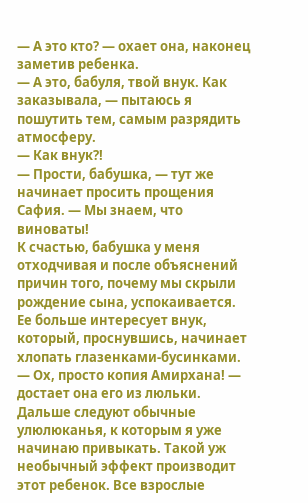— А это кто? — охает она, наконец заметив ребенка.
— А это, бабуля, твой внук. Как заказывала, — пытаюсь я пошутить тем, самым разрядить атмосферу.
— Как внук?!
— Прости, бабушка, — тут же начинает просить прощения Сафия. — Мы знаем, что виноваты!
К счастью, бабушка у меня отходчивая и после объяснений причин того, почему мы скрыли рождение сына, успокаивается. Ее больше интересует внук, который, проснувшись, начинает хлопать глазенками-бусинками.
— Ох, просто копия Амирхана! — достает она его из люльки.
Дальше следуют обычные улюлюканья, к которым я уже начинаю привыкать. Такой уж необычный эффект производит этот ребенок. Все взрослые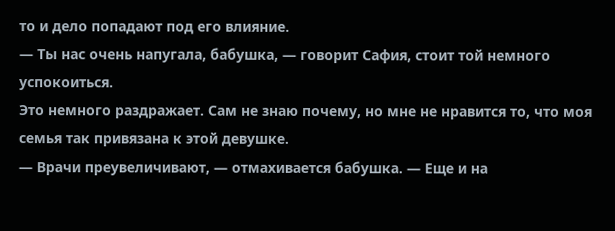то и дело попадают под его влияние.
— Ты нас очень напугала, бабушка, — говорит Сафия, стоит той немного успокоиться.
Это немного раздражает. Сам не знаю почему, но мне не нравится то, что моя семья так привязана к этой девушке.
— Врачи преувеличивают, — отмахивается бабушка. — Еще и на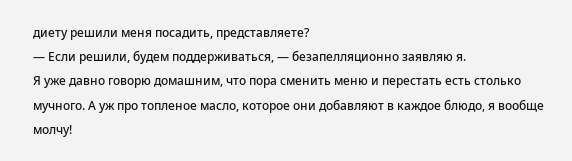диету решили меня посадить, представляете?
— Если решили, будем поддерживаться, — безапелляционно заявляю я.
Я уже давно говорю домашним, что пора сменить меню и перестать есть столько мучного. А уж про топленое масло, которое они добавляют в каждое блюдо, я вообще молчу!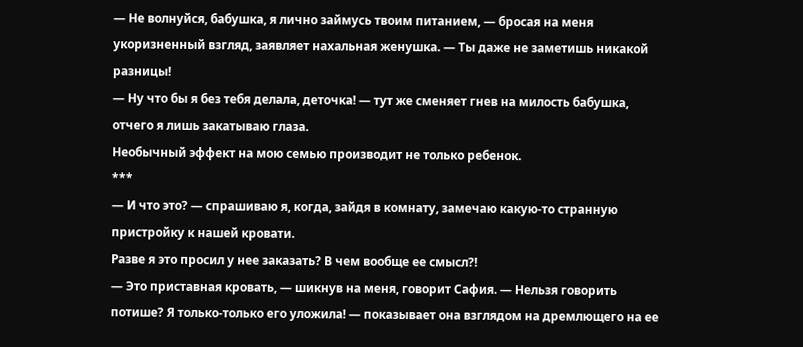— Не волнуйся, бабушка, я лично займусь твоим питанием, — бросая на меня укоризненный взгляд, заявляет нахальная женушка. — Ты даже не заметишь никакой разницы!
— Ну что бы я без тебя делала, деточка! — тут же сменяет гнев на милость бабушка, отчего я лишь закатываю глаза.
Необычный эффект на мою семью производит не только ребенок.
***
— И что это? — спрашиваю я, когда, зайдя в комнату, замечаю какую-то странную пристройку к нашей кровати.
Разве я это просил у нее заказать? В чем вообще ее смысл?!
— Это приставная кровать, — шикнув на меня, говорит Сафия. — Нельзя говорить потише? Я только-только его уложила! — показывает она взглядом на дремлющего на ее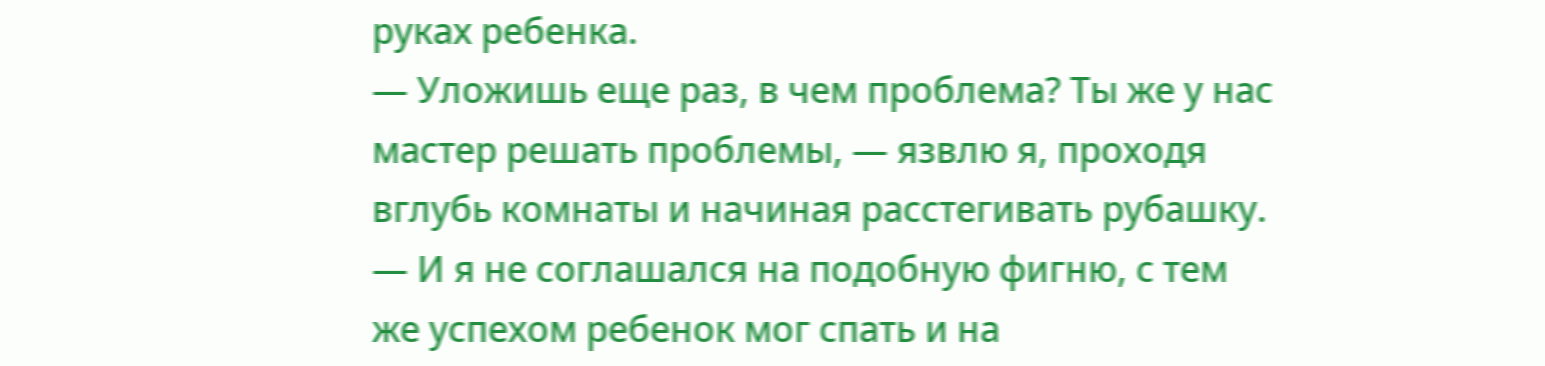руках ребенка.
— Уложишь еще раз, в чем проблема? Ты же у нас мастер решать проблемы, — язвлю я, проходя вглубь комнаты и начиная расстегивать рубашку. — И я не соглашался на подобную фигню, с тем же успехом ребенок мог спать и на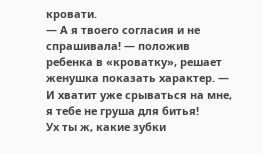кровати.
— А я твоего согласия и не спрашивала! — положив ребенка в «кроватку», решает женушка показать характер. — И хватит уже срываться на мне, я тебе не груша для битья!
Ух ты ж, какие зубки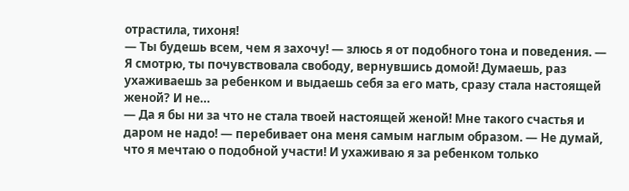отрастила, тихоня!
— Ты будешь всем, чем я захочу! — злюсь я от подобного тона и поведения. — Я смотрю, ты почувствовала свободу, вернувшись домой! Думаешь, раз ухаживаешь за ребенком и выдаешь себя за его мать, сразу стала настоящей женой? И не…
— Да я бы ни за что не стала твоей настоящей женой! Мне такого счастья и даром не надо! — перебивает она меня самым наглым образом. — Не думай, что я мечтаю о подобной участи! И ухаживаю я за ребенком только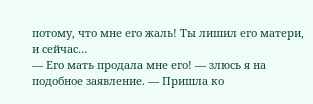потому, что мне его жаль! Ты лишил его матери, и сейчас…
— Его мать продала мне его! — злюсь я на подобное заявление. — Пришла ко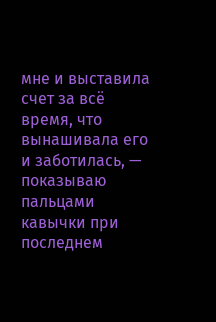мне и выставила счет за всё время, что вынашивала его и заботилась, — показываю пальцами кавычки при последнем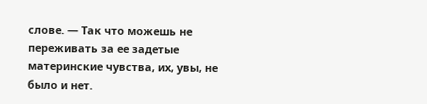слове. — Так что можешь не переживать за ее задетые материнские чувства, их, увы, не было и нет.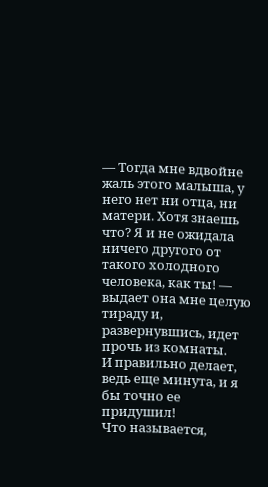— Тогда мне вдвойне жаль этого малыша, у него нет ни отца, ни матери. Хотя знаешь что? Я и не ожидала ничего другого от такого холодного человека, как ты! — выдает она мне целую тираду и, развернувшись, идет прочь из комнаты.
И правильно делает, ведь еще минута, и я бы точно ее придушил!
Что называется,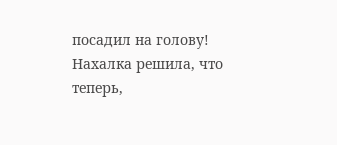посадил на голову! Нахалка решила, что теперь,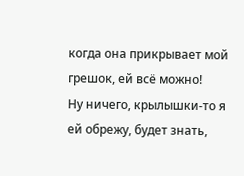когда она прикрывает мой грешок, ей всё можно!
Ну ничего, крылышки-то я ей обрежу, будет знать,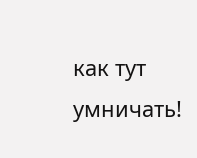как тут умничать!